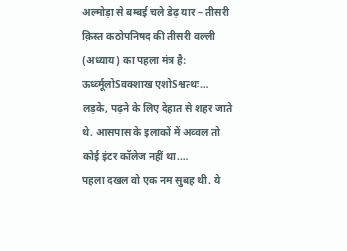अल्मोड़ा से बम्बई चले डेढ़ यार – तीसरी क़िस्त कठोपनिषद की तीसरी वल्ली (अध्याय) का पहला मंत्र है: ऊर्ध्व्मूलोSवक्शाख एशोSश्वत्थः…
लड़के, पढ़ने के लिए देहात से शहर जाते थे. आसपास के इलाकों में अव्वल तो कोई इंटर कॉलेज नहीं था.…
पहला दखल वो एक नम सुबह थी. ये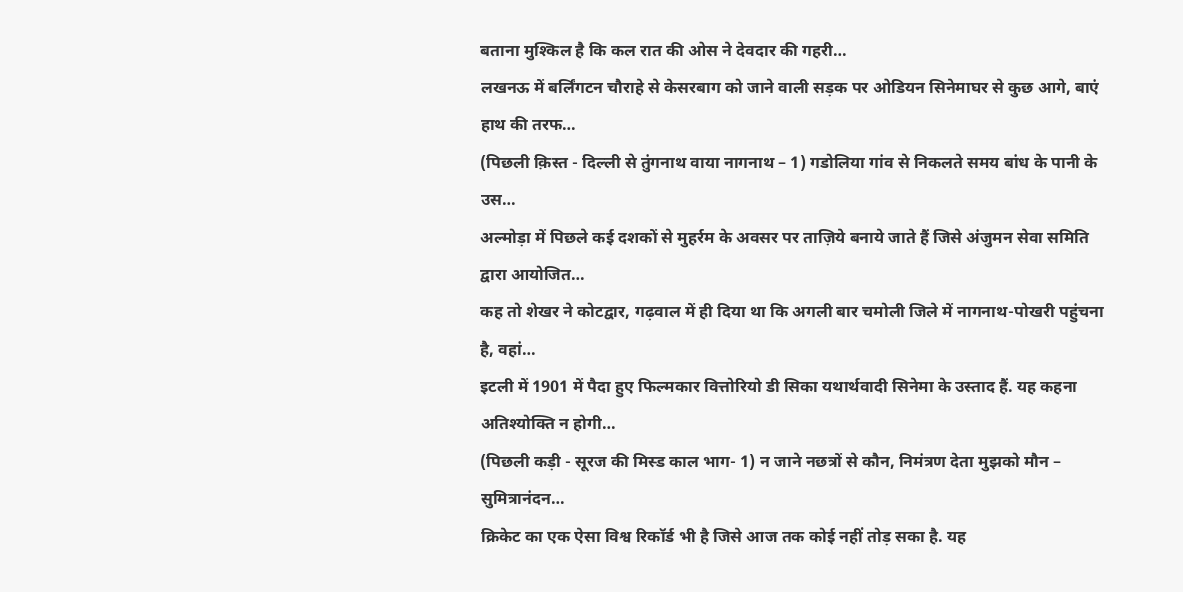बताना मुश्किल है कि कल रात की ओस ने देवदार की गहरी…
लखनऊ में बर्लिंगटन चौराहे से केसरबाग को जाने वाली सड़क पर ओडियन सिनेमाघर से कुछ आगे, बाएं हाथ की तरफ…
(पिछली क़िस्त - दिल्ली से तुंगनाथ वाया नागनाथ – 1) गडोलिया गांव से निकलते समय बांध के पानी के उस…
अल्मोड़ा में पिछले कई दशकों से मुहर्रम के अवसर पर ताज़िये बनाये जाते हैं जिसे अंजुमन सेवा समिति द्वारा आयोजित…
कह तो शेखर ने कोटद्वार, गढ़वाल में ही दिया था कि अगली बार चमोली जिले में नागनाथ-पोखरी पहुंचना है, वहां…
इटली में 1901 में पैदा हुए फिल्मकार वित्तोरियो डी सिका यथार्थवादी सिनेमा के उस्ताद हैं. यह कहना अतिश्योक्ति न होगी…
(पिछली कड़ी - सूरज की मिस्ड काल भाग- 1) न जाने नछत्रों से कौन, निमंत्रण देता मुझको मौन – सुमित्रानंदन…
क्रिकेट का एक ऐसा विश्व रिकॉर्ड भी है जिसे आज तक कोई नहीं तोड़ सका है. यह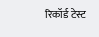रिकॉर्ड टेस्ट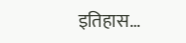इतिहास…